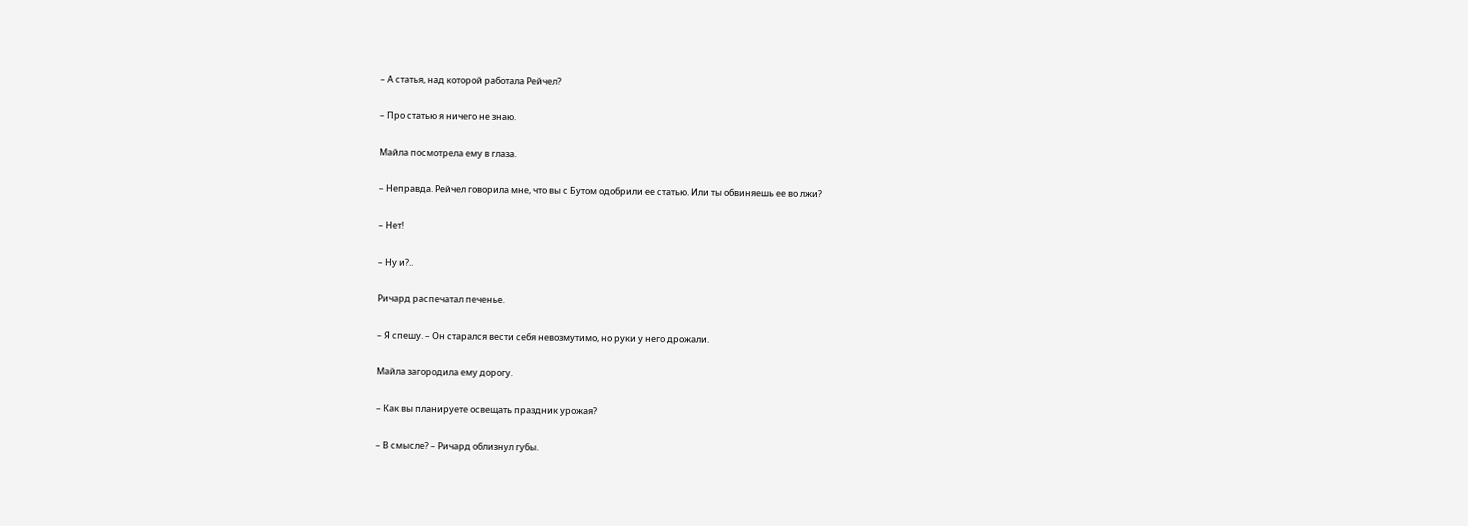– А статья, над которой работала Рейчел?

– Про статью я ничего не знаю.

Майла посмотрела ему в глаза.

– Неправда. Рейчел говорила мне, что вы с Бутом одобрили ее статью. Или ты обвиняешь ее во лжи?

– Нет!

– Ну и?..

Ричард распечатал печенье.

– Я спешу. – Он старался вести себя невозмутимо, но руки у него дрожали.

Майла загородила ему дорогу.

– Как вы планируете освещать праздник урожая?

– В смысле? – Ричард облизнул губы.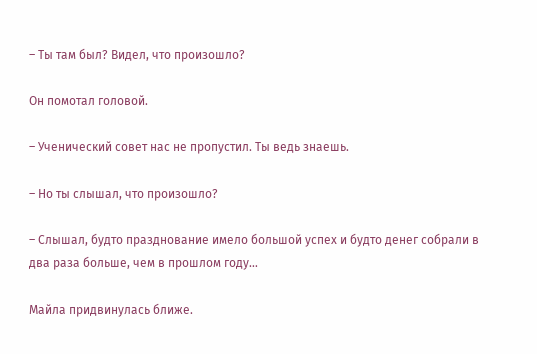– Ты там был? Видел, что произошло?

Он помотал головой.

– Ученический совет нас не пропустил. Ты ведь знаешь.

– Но ты слышал, что произошло?

– Слышал, будто празднование имело большой успех и будто денег собрали в два раза больше, чем в прошлом году…

Майла придвинулась ближе.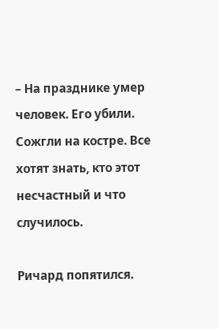– На празднике умер человек. Его убили. Сожгли на костре. Все хотят знать, кто этот несчастный и что случилось.

Ричард попятился.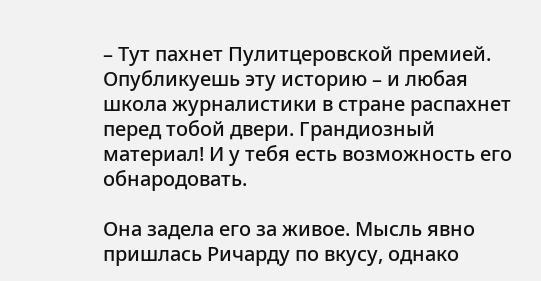– Тут пахнет Пулитцеровской премией. Опубликуешь эту историю – и любая школа журналистики в стране распахнет перед тобой двери. Грандиозный материал! И у тебя есть возможность его обнародовать.

Она задела его за живое. Мысль явно пришлась Ричарду по вкусу, однако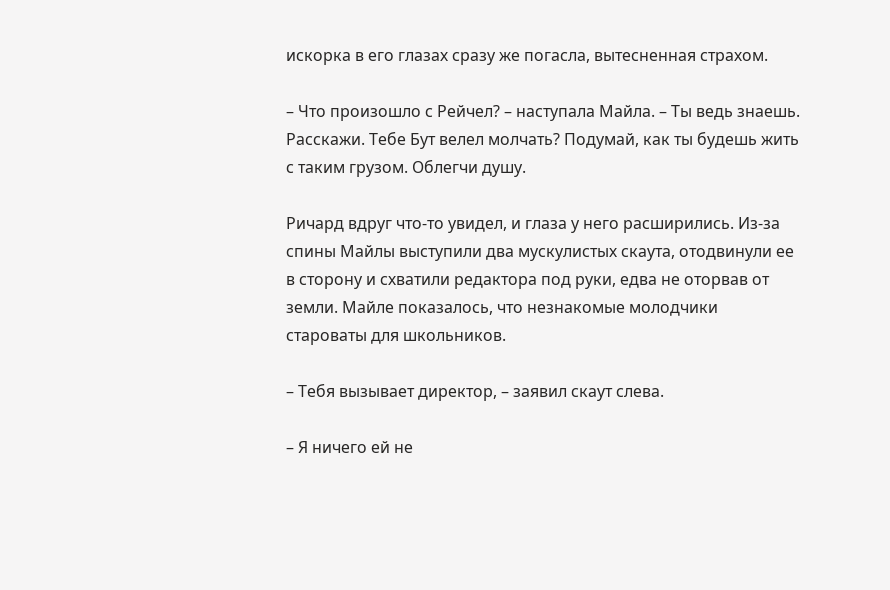искорка в его глазах сразу же погасла, вытесненная страхом.

– Что произошло с Рейчел? – наступала Майла. – Ты ведь знаешь. Расскажи. Тебе Бут велел молчать? Подумай, как ты будешь жить с таким грузом. Облегчи душу.

Ричард вдруг что-то увидел, и глаза у него расширились. Из-за спины Майлы выступили два мускулистых скаута, отодвинули ее в сторону и схватили редактора под руки, едва не оторвав от земли. Майле показалось, что незнакомые молодчики староваты для школьников.

– Тебя вызывает директор, – заявил скаут слева.

– Я ничего ей не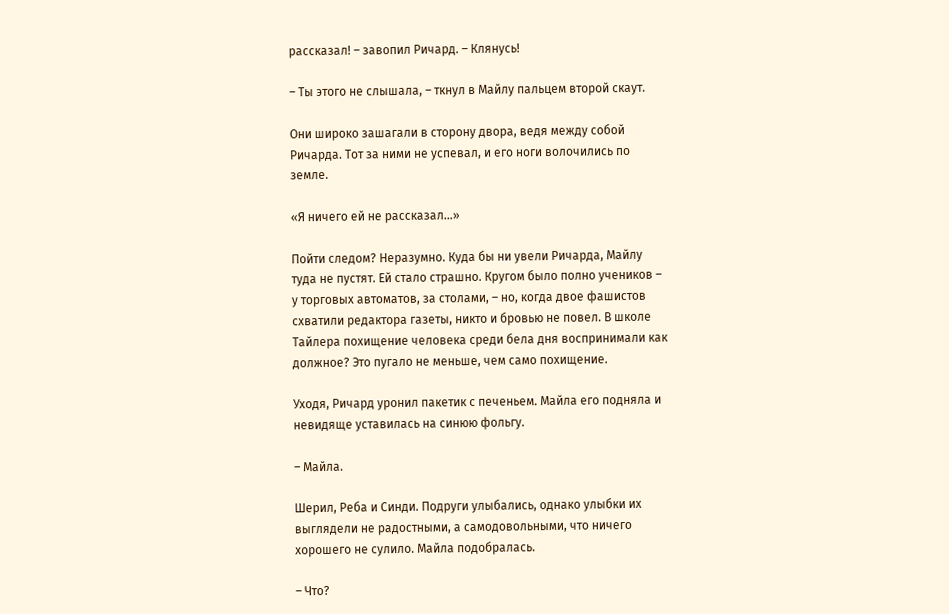рассказал! – завопил Ричард. – Клянусь!

– Ты этого не слышала, – ткнул в Майлу пальцем второй скаут.

Они широко зашагали в сторону двора, ведя между собой Ричарда. Тот за ними не успевал, и его ноги волочились по земле.

«Я ничего ей не рассказал…»

Пойти следом? Неразумно. Куда бы ни увели Ричарда, Майлу туда не пустят. Ей стало страшно. Кругом было полно учеников – у торговых автоматов, за столами, – но, когда двое фашистов схватили редактора газеты, никто и бровью не повел. В школе Тайлера похищение человека среди бела дня воспринимали как должное? Это пугало не меньше, чем само похищение.

Уходя, Ричард уронил пакетик с печеньем. Майла его подняла и невидяще уставилась на синюю фольгу.

– Майла.

Шерил, Реба и Синди. Подруги улыбались, однако улыбки их выглядели не радостными, а самодовольными, что ничего хорошего не сулило. Майла подобралась.

– Что?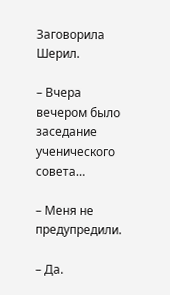Заговорила Шерил.

– Вчера вечером было заседание ученического совета…

– Меня не предупредили.

– Да.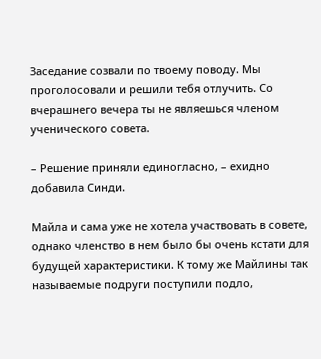Заседание созвали по твоему поводу. Мы проголосовали и решили тебя отлучить. Со вчерашнего вечера ты не являешься членом ученического совета.

– Решение приняли единогласно, – ехидно добавила Синди.

Майла и сама уже не хотела участвовать в совете, однако членство в нем было бы очень кстати для будущей характеристики. К тому же Майлины так называемые подруги поступили подло,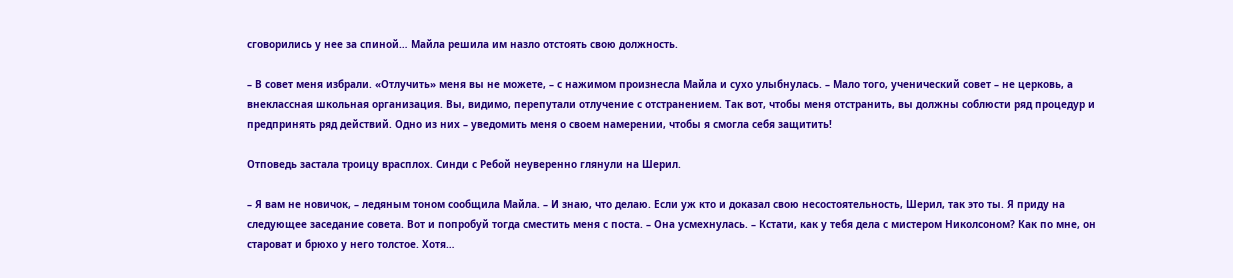сговорились у нее за спиной… Майла решила им назло отстоять свою должность.

– В совет меня избрали. «Отлучить» меня вы не можете, – с нажимом произнесла Майла и сухо улыбнулась. – Мало того, ученический совет – не церковь, а внеклассная школьная организация. Вы, видимо, перепутали отлучение с отстранением. Так вот, чтобы меня отстранить, вы должны соблюсти ряд процедур и предпринять ряд действий. Одно из них – уведомить меня о своем намерении, чтобы я смогла себя защитить!

Отповедь застала троицу врасплох. Синди с Ребой неуверенно глянули на Шерил.

– Я вам не новичок, – ледяным тоном сообщила Майла. – И знаю, что делаю. Если уж кто и доказал свою несостоятельность, Шерил, так это ты. Я приду на следующее заседание совета. Вот и попробуй тогда сместить меня с поста. – Она усмехнулась. – Кстати, как у тебя дела с мистером Николсоном? Как по мне, он староват и брюхо у него толстое. Хотя…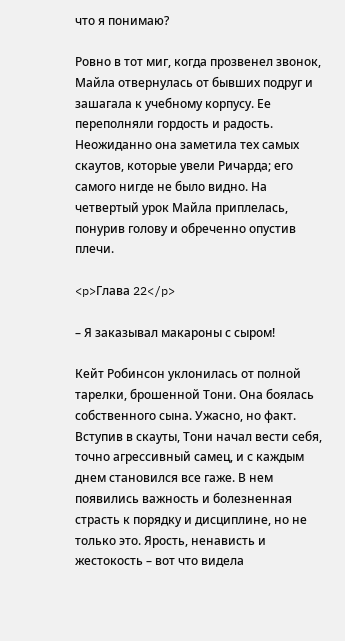что я понимаю?

Ровно в тот миг, когда прозвенел звонок, Майла отвернулась от бывших подруг и зашагала к учебному корпусу. Ее переполняли гордость и радость. Неожиданно она заметила тех самых скаутов, которые увели Ричарда; его самого нигде не было видно. На четвертый урок Майла приплелась, понурив голову и обреченно опустив плечи.

<p>Глава 22</p>

– Я заказывал макароны с сыром!

Кейт Робинсон уклонилась от полной тарелки, брошенной Тони. Она боялась собственного сына. Ужасно, но факт. Вступив в скауты, Тони начал вести себя, точно агрессивный самец, и с каждым днем становился все гаже. В нем появились важность и болезненная страсть к порядку и дисциплине, но не только это. Ярость, ненависть и жестокость – вот что видела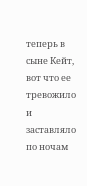теперь в сыне Кейт, вот что ее тревожило и заставляло по ночам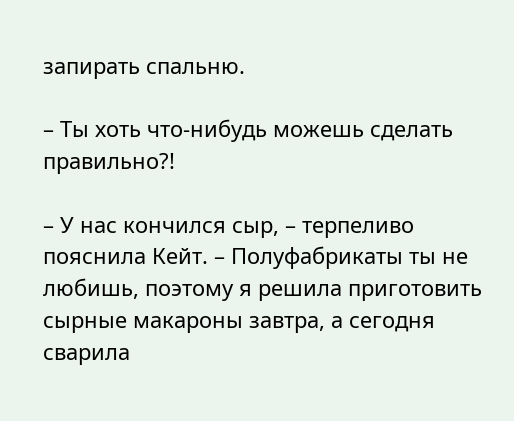запирать спальню.

– Ты хоть что-нибудь можешь сделать правильно?!

– У нас кончился сыр, – терпеливо пояснила Кейт. – Полуфабрикаты ты не любишь, поэтому я решила приготовить сырные макароны завтра, а сегодня сварила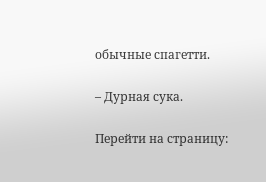обычные спагетти.

– Дурная сука.

Перейти на страницу: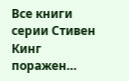Все книги серии Стивен Кинг поражен…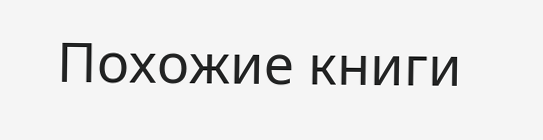Похожие книги